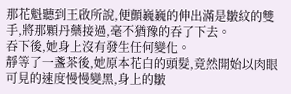那花魁聽到王啟所說,便顫巍巍的伸出滿是皺紋的雙手,將那顆丹藥接過,毫不猶豫的吞了下去。
吞下後,她身上沒有發生任何變化。
靜等了一盞茶後,她原本花白的頭髮,竟然開始以肉眼可見的速度慢慢變黑,身上的皺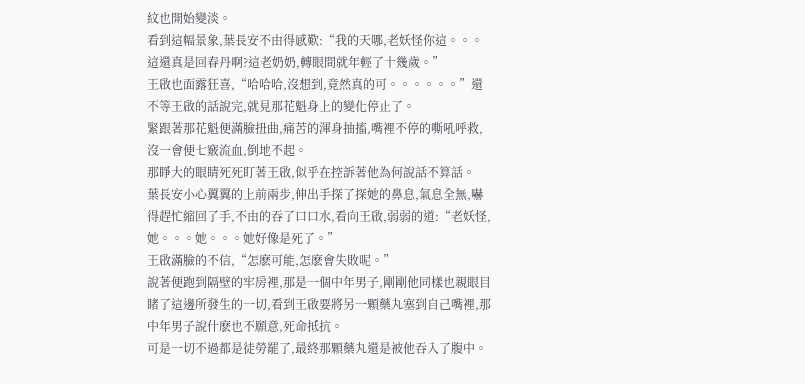紋也開始變淡。
看到這幅景象,葉長安不由得感歎:“我的天哪,老妖怪你這。。。這還真是回春丹啊?這老奶奶,轉眼間就年輕了十幾歲。”
王啟也面露狂喜,“哈哈哈,沒想到,竟然真的可。。。。。。”還不等王啟的話說完,就見那花魁身上的變化停止了。
緊跟著那花魁便滿臉扭曲,痛苦的渾身抽搐,嘴裡不停的嘶吼呼救,沒一會便七竅流血,倒地不起。
那睜大的眼睛死死盯著王啟,似乎在控訴著他為何說話不算話。
葉長安小心翼翼的上前兩步,伸出手探了探她的鼻息,氣息全無,嚇得趕忙縮回了手,不由的吞了口口水,看向王啟,弱弱的道:“老妖怪,她。。。她。。。她好像是死了。”
王啟滿臉的不信,“怎麽可能,怎麽會失敗呢。”
說著便跑到隔壁的牢房裡,那是一個中年男子,剛剛他同樣也親眼目睹了這邊所發生的一切,看到王啟要將另一顆藥丸塞到自己嘴裡,那中年男子說什麽也不願意,死命抵抗。
可是一切不過都是徒勞罷了,最終那顆藥丸還是被他吞入了腹中。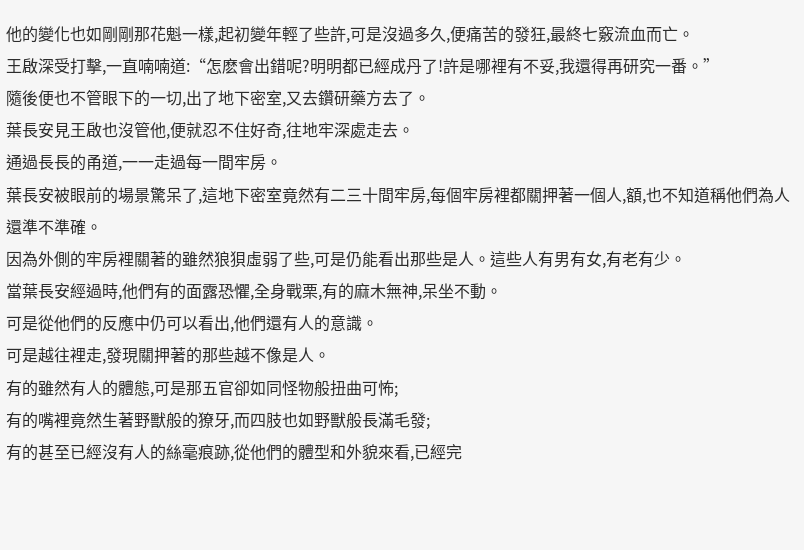他的變化也如剛剛那花魁一樣,起初變年輕了些許,可是沒過多久,便痛苦的發狂,最終七竅流血而亡。
王啟深受打擊,一直喃喃道:“怎麽會出錯呢?明明都已經成丹了!許是哪裡有不妥,我還得再研究一番。”
隨後便也不管眼下的一切,出了地下密室,又去鑽研藥方去了。
葉長安見王啟也沒管他,便就忍不住好奇,往地牢深處走去。
通過長長的甬道,一一走過每一間牢房。
葉長安被眼前的場景驚呆了,這地下密室竟然有二三十間牢房,每個牢房裡都關押著一個人,額,也不知道稱他們為人還準不準確。
因為外側的牢房裡關著的雖然狼狽虛弱了些,可是仍能看出那些是人。這些人有男有女,有老有少。
當葉長安經過時,他們有的面露恐懼,全身戰栗,有的麻木無神,呆坐不動。
可是從他們的反應中仍可以看出,他們還有人的意識。
可是越往裡走,發現關押著的那些越不像是人。
有的雖然有人的體態,可是那五官卻如同怪物般扭曲可怖;
有的嘴裡竟然生著野獸般的獠牙,而四肢也如野獸般長滿毛發;
有的甚至已經沒有人的絲毫痕跡,從他們的體型和外貌來看,已經完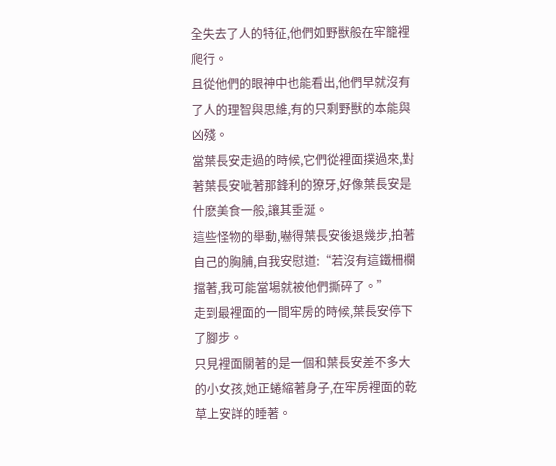全失去了人的特征,他們如野獸般在牢籠裡爬行。
且從他們的眼神中也能看出,他們早就沒有了人的理智與思維,有的只剩野獸的本能與凶殘。
當葉長安走過的時候,它們從裡面撲過來,對著葉長安呲著那鋒利的獠牙,好像葉長安是什麽美食一般,讓其垂涎。
這些怪物的舉動,嚇得葉長安後退幾步,拍著自己的胸脯,自我安慰道:“若沒有這鐵柵欄擋著,我可能當場就被他們撕碎了。”
走到最裡面的一間牢房的時候,葉長安停下了腳步。
只見裡面關著的是一個和葉長安差不多大的小女孩,她正蜷縮著身子,在牢房裡面的乾草上安詳的睡著。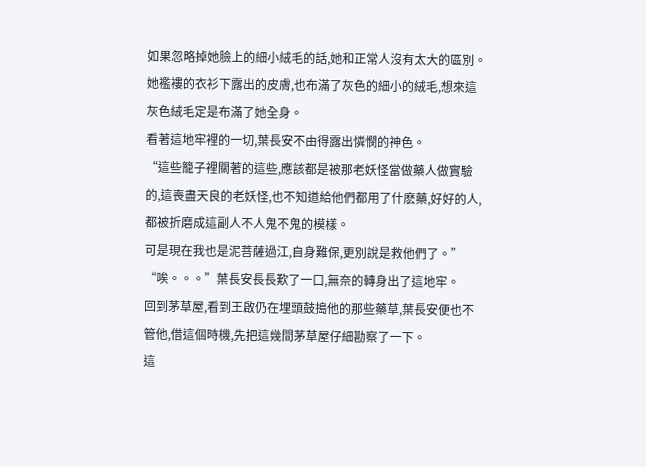如果忽略掉她臉上的細小絨毛的話,她和正常人沒有太大的區別。
她襤褸的衣衫下露出的皮膚,也布滿了灰色的細小的絨毛,想來這灰色絨毛定是布滿了她全身。
看著這地牢裡的一切,葉長安不由得露出憐憫的神色。
“這些籠子裡關著的這些,應該都是被那老妖怪當做藥人做實驗的,這喪盡天良的老妖怪,也不知道給他們都用了什麽藥,好好的人,都被折磨成這副人不人鬼不鬼的模樣。
可是現在我也是泥菩薩過江,自身難保,更別說是救他們了。”
“唉。。。”葉長安長長歎了一口,無奈的轉身出了這地牢。
回到茅草屋,看到王啟仍在埋頭鼓搗他的那些藥草,葉長安便也不管他,借這個時機,先把這幾間茅草屋仔細勘察了一下。
這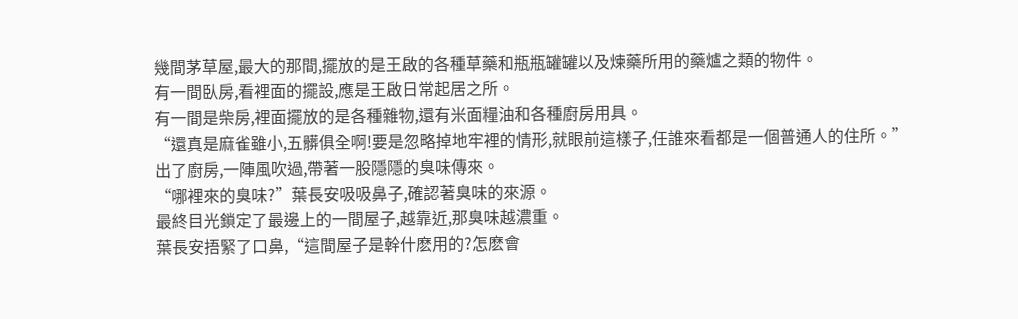幾間茅草屋,最大的那間,擺放的是王啟的各種草藥和瓶瓶罐罐以及煉藥所用的藥爐之類的物件。
有一間臥房,看裡面的擺設,應是王啟日常起居之所。
有一間是柴房,裡面擺放的是各種雜物,還有米面糧油和各種廚房用具。
“還真是麻雀雖小,五髒俱全啊!要是忽略掉地牢裡的情形,就眼前這樣子,任誰來看都是一個普通人的住所。”
出了廚房,一陣風吹過,帶著一股隱隱的臭味傳來。
“哪裡來的臭味?”葉長安吸吸鼻子,確認著臭味的來源。
最終目光鎖定了最邊上的一間屋子,越靠近,那臭味越濃重。
葉長安捂緊了口鼻,“這間屋子是幹什麽用的?怎麽會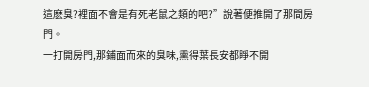這麽臭?裡面不會是有死老鼠之類的吧?”說著便推開了那間房門。
一打開房門,那鋪面而來的臭味,熏得葉長安都睜不開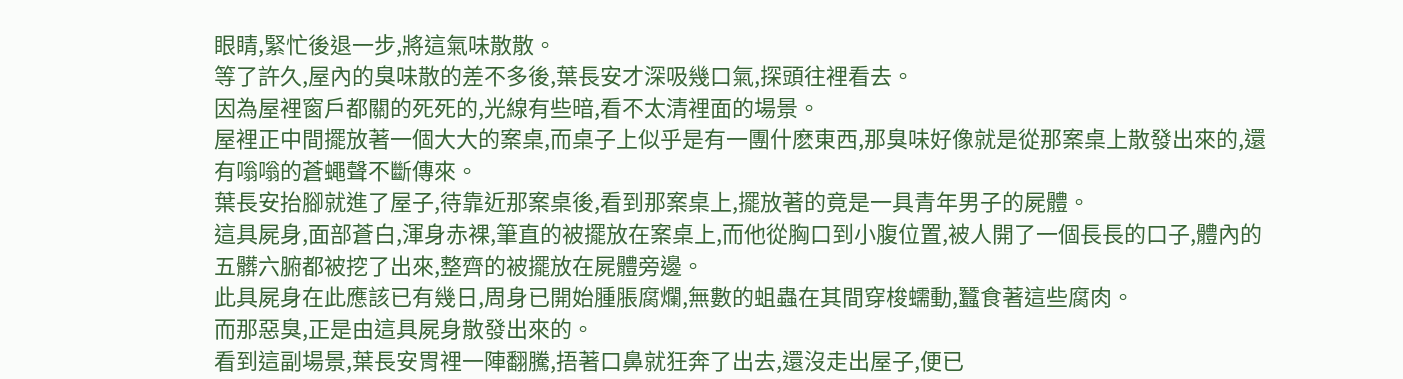眼睛,緊忙後退一步,將這氣味散散。
等了許久,屋內的臭味散的差不多後,葉長安才深吸幾口氣,探頭往裡看去。
因為屋裡窗戶都關的死死的,光線有些暗,看不太清裡面的場景。
屋裡正中間擺放著一個大大的案桌,而桌子上似乎是有一團什麽東西,那臭味好像就是從那案桌上散發出來的,還有嗡嗡的蒼蠅聲不斷傳來。
葉長安抬腳就進了屋子,待靠近那案桌後,看到那案桌上,擺放著的竟是一具青年男子的屍體。
這具屍身,面部蒼白,渾身赤裸,筆直的被擺放在案桌上,而他從胸口到小腹位置,被人開了一個長長的口子,體內的五髒六腑都被挖了出來,整齊的被擺放在屍體旁邊。
此具屍身在此應該已有幾日,周身已開始腫脹腐爛,無數的蛆蟲在其間穿梭蠕動,蠶食著這些腐肉。
而那惡臭,正是由這具屍身散發出來的。
看到這副場景,葉長安胃裡一陣翻騰,捂著口鼻就狂奔了出去,還沒走出屋子,便已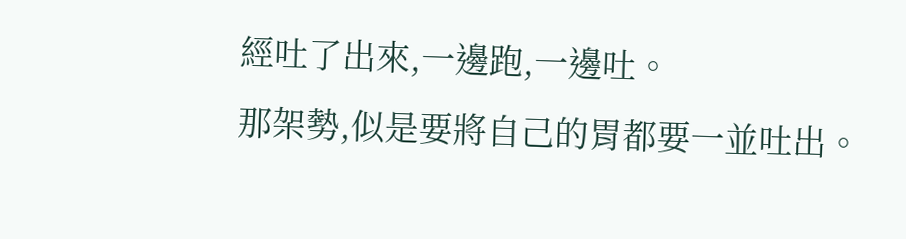經吐了出來,一邊跑,一邊吐。
那架勢,似是要將自己的胃都要一並吐出。